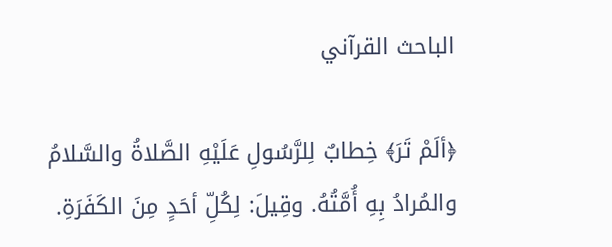الباحث القرآني

﴿ألَمْ تَرَ﴾ خِطابٌ لِلرَّسُولِ عَلَيْهِ الصَّلاةُ والسَّلامُ والمُرادُ بِهِ أُمَّتُهُ. وقِيلَ: لِكُلِّ أحَدٍ مِنَ الكَفَرَةِ.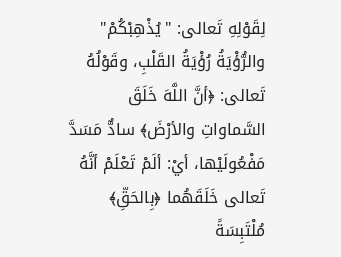لِقَوْلِهِ تَعالى: "يُذْهِبْكُمْ" والرُّؤْيَةُ رُؤْيَةُ القَلْبِ، وقَوْلُهُ تَعالى: ﴿أنَّ اللَّهَ خَلَقَ السَّماواتِ والأرْضَ﴾ سادٌّ مَسَدَّ مَفْعُولَيْها، أيْ: ألَمْ تَعْلَمْ أنَّهُ تَعالى خَلَقَهُما ﴿بِالحَقِّ﴾ مُلْتَبِسَةً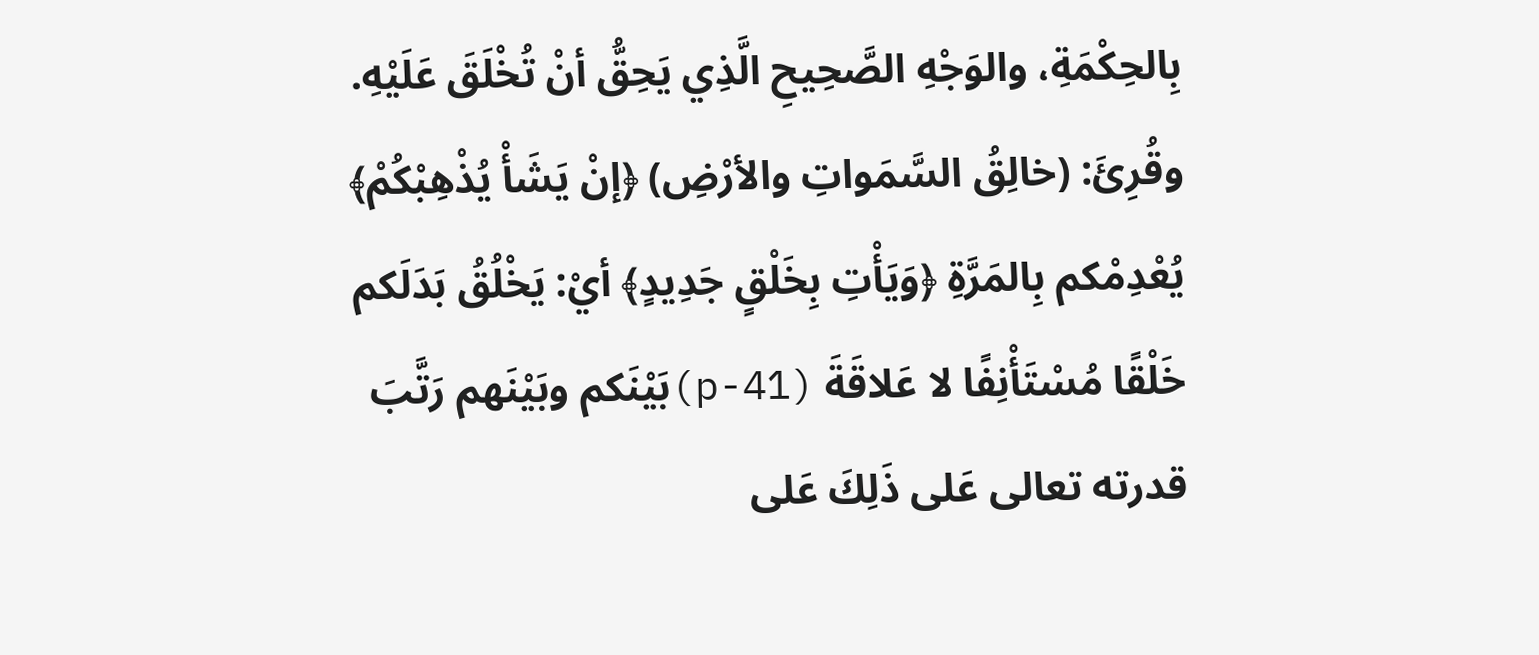بِالحِكْمَةِ، والوَجْهِ الصَّحِيحِ الَّذِي يَحِقُّ أنْ تُخْلَقَ عَلَيْهِ. وقُرِئَ: (خالِقُ السَّمَواتِ والأرْضِ) ﴿إنْ يَشَأْ يُذْهِبْكُمْ﴾ يُعْدِمْكم بِالمَرَّةِ ﴿وَيَأْتِ بِخَلْقٍ جَدِيدٍ﴾ أيْ: يَخْلُقُ بَدَلَكم خَلْقًا مُسْتَأْنِفًا لا عَلاقَةَ (p-41)بَيْنَكم وبَيْنَهم رَتَّبَ قدرته تعالى عَلى ذَلِكَ عَلى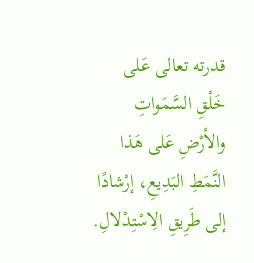قدرته تعالى عَلى خَلْقِ السَّمَواتِ والأرْضِ عَلى هَذا النَّمَطِ البَدِيعِ، إرْشادًا إلى طَرِيقِ الِاسْتِدْلالِ.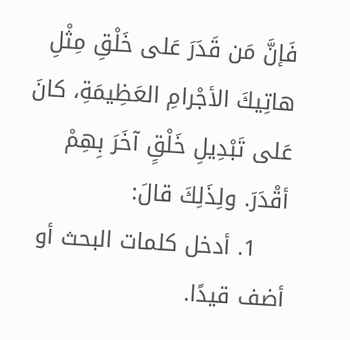فَإنَّ مَن قَدَرَ عَلى خَلْقِ مِثْلِ هاتِيكَ الأجْرامِ العَظِيمَةِ، كانَ عَلى تَبْدِيلِ خَلْقٍ آخَرَ بِهِمْ أقْدَرَ. ولِذَلِكَ قالَ:
    1. أدخل كلمات البحث أو أضف قيدًا.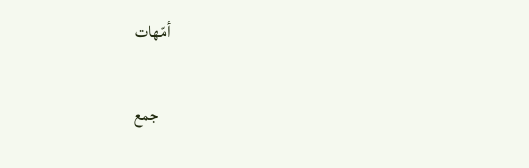أمّهات

    جمع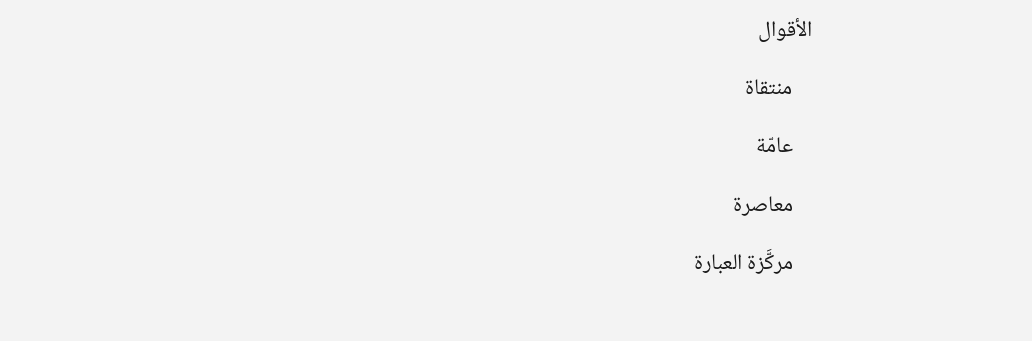الأقوال

    منتقاة

    عامّة

    معاصرة

    مركَّزة العبارة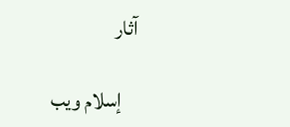آثار

    إسلام ويب